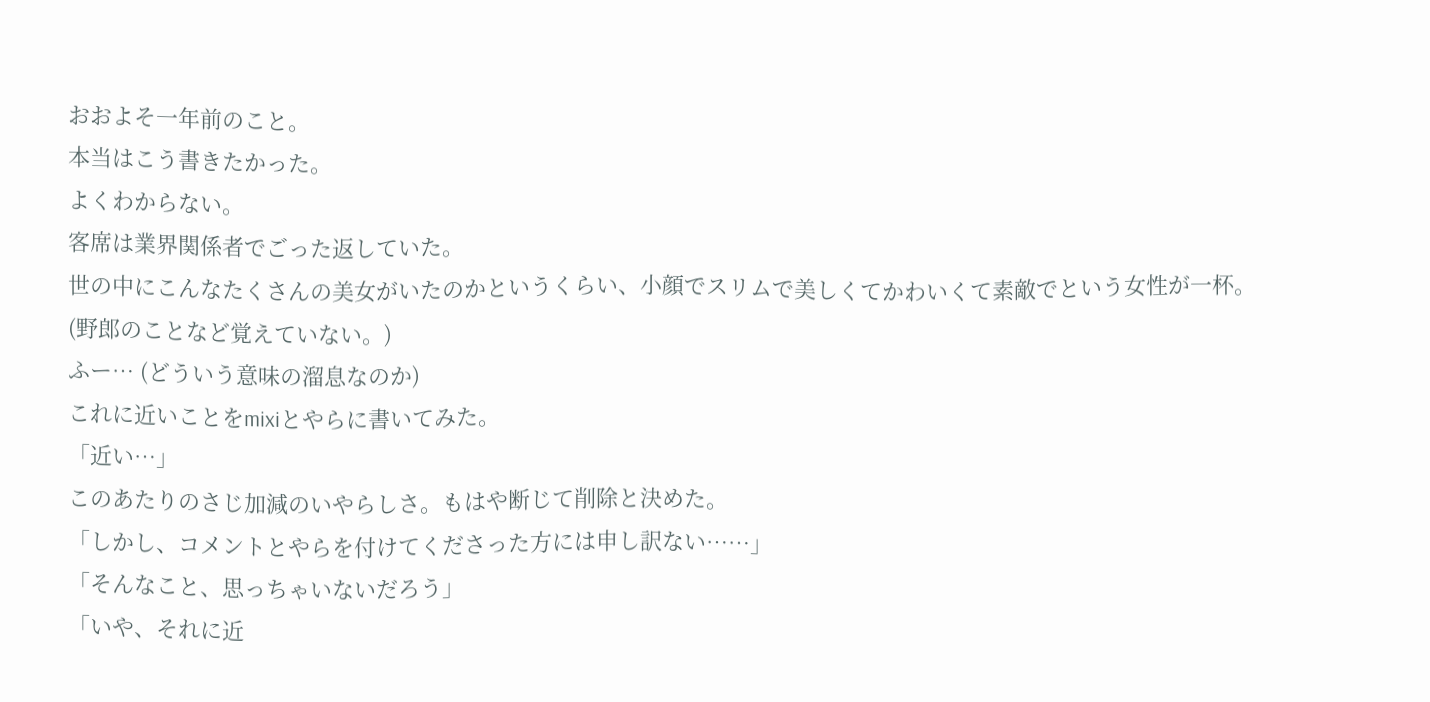おおよそ一年前のこと。
本当はこう書きたかった。
よくわからない。
客席は業界関係者でごった返していた。
世の中にこんなたくさんの美女がいたのかというくらい、小顔でスリムで美しくてかわいくて素敵でという女性が一杯。
(野郎のことなど覚えていない。)
ふー… (どういう意味の溜息なのか)
これに近いことをmixiとやらに書いてみた。
「近い…」
このあたりのさじ加減のいやらしさ。もはや断じて削除と決めた。
「しかし、コメントとやらを付けてくださった方には申し訳ない……」
「そんなこと、思っちゃいないだろう」
「いや、それに近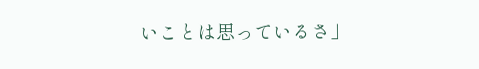いことは思っているさ」